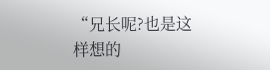“兄长呢?也是这样想的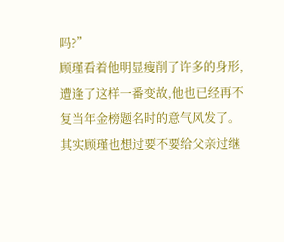吗?”
顾瑾看着他明显瘦削了许多的身形,遭逢了这样一番变故,他也已经再不复当年金榜题名时的意气风发了。
其实顾瑾也想过要不要给父亲过继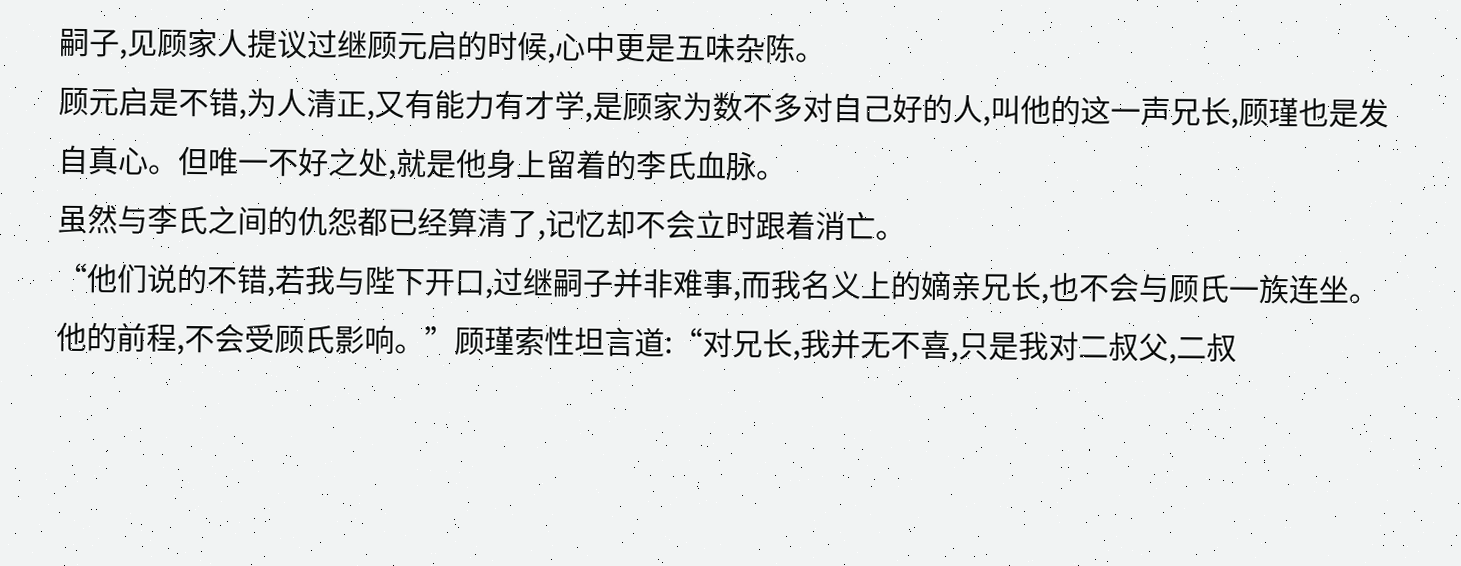嗣子,见顾家人提议过继顾元启的时候,心中更是五味杂陈。
顾元启是不错,为人清正,又有能力有才学,是顾家为数不多对自己好的人,叫他的这一声兄长,顾瑾也是发自真心。但唯一不好之处,就是他身上留着的李氏血脉。
虽然与李氏之间的仇怨都已经算清了,记忆却不会立时跟着消亡。
“他们说的不错,若我与陛下开口,过继嗣子并非难事,而我名义上的嫡亲兄长,也不会与顾氏一族连坐。他的前程,不会受顾氏影响。”顾瑾索性坦言道:“对兄长,我并无不喜,只是我对二叔父,二叔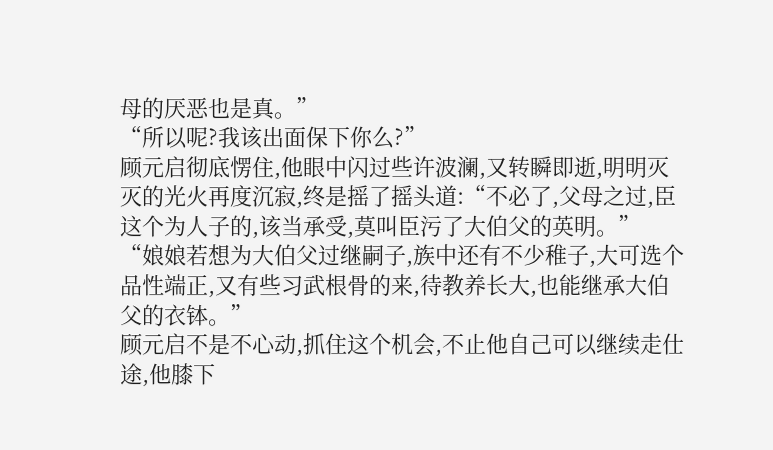母的厌恶也是真。”
“所以呢?我该出面保下你么?”
顾元启彻底愣住,他眼中闪过些许波澜,又转瞬即逝,明明灭灭的光火再度沉寂,终是摇了摇头道:“不必了,父母之过,臣这个为人子的,该当承受,莫叫臣污了大伯父的英明。”
“娘娘若想为大伯父过继嗣子,族中还有不少稚子,大可选个品性端正,又有些习武根骨的来,待教养长大,也能继承大伯父的衣钵。”
顾元启不是不心动,抓住这个机会,不止他自己可以继续走仕途,他膝下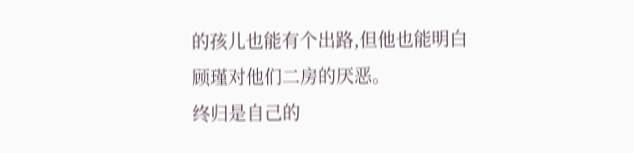的孩儿也能有个出路,但他也能明白顾瑾对他们二房的厌恶。
终归是自己的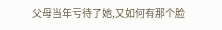父母当年亏待了她,又如何有那个脸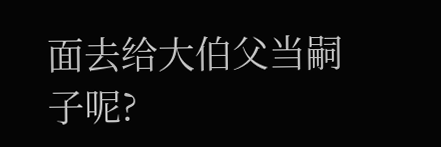面去给大伯父当嗣子呢?